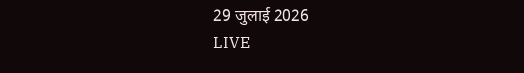29 जुलाई 2026
LIVE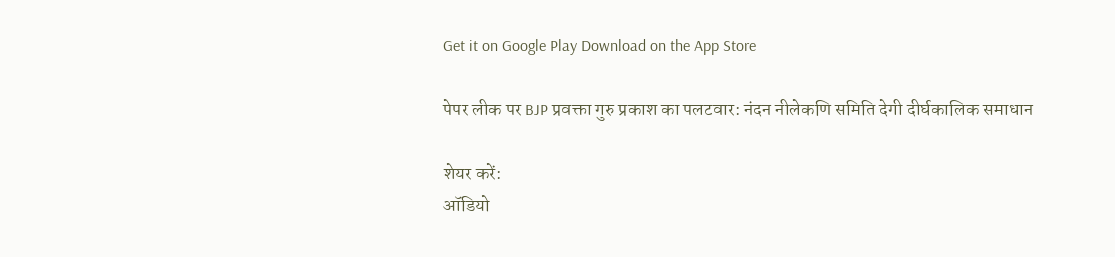Get it on Google Play Download on the App Store

पेपर लीक पर BJP प्रवक्ता गुरु प्रकाश का पलटवार: नंदन नीलेकणि समिति देगी दीर्घकालिक समाधान

शेयर करें:
ऑडियो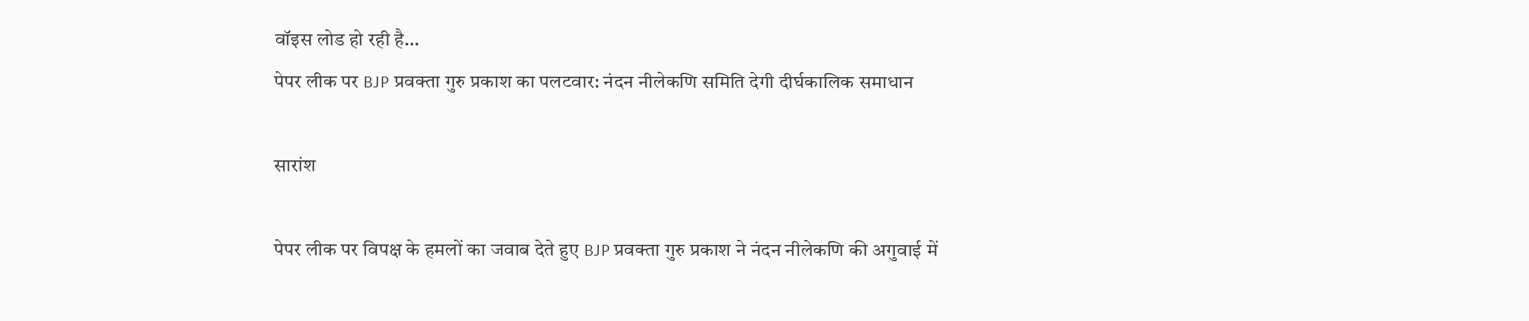वॉइस लोड हो रही है…
पेपर लीक पर BJP प्रवक्ता गुरु प्रकाश का पलटवार: नंदन नीलेकणि समिति देगी दीर्घकालिक समाधान

सारांश

पेपर लीक पर विपक्ष के हमलों का जवाब देते हुए BJP प्रवक्ता गुरु प्रकाश ने नंदन नीलेकणि की अगुवाई में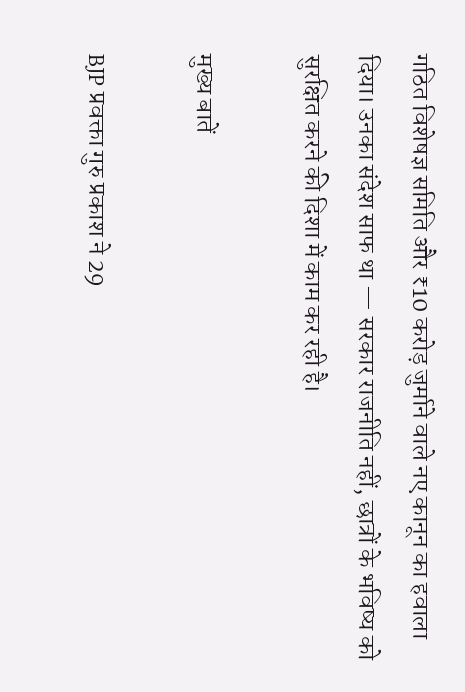गठित विशेषज्ञ समिति और ₹10 करोड़ जुर्माने वाले नए कानून का हवाला दिया। उनका संदेश साफ था — सरकार राजनीति नहीं, छात्रों के भविष्य को सुरक्षित करने की दिशा में काम कर रही है।

मुख्य बातें

BJP प्रवक्ता गुरु प्रकाश ने 29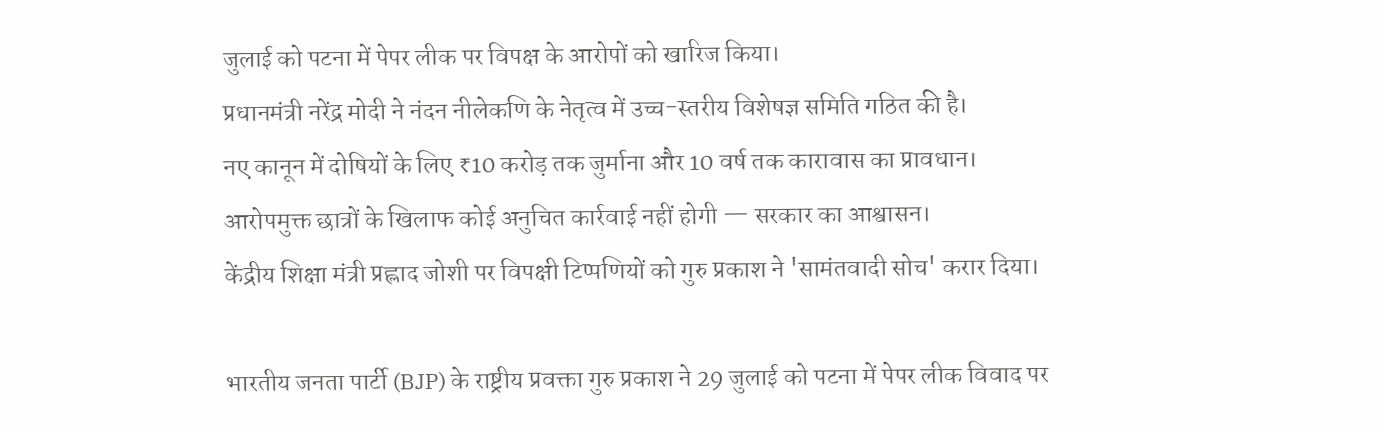जुलाई को पटना में पेपर लीक पर विपक्ष के आरोपों को खारिज किया।
प्रधानमंत्री नरेंद्र मोदी ने नंदन नीलेकणि के नेतृत्व में उच्च-स्तरीय विशेषज्ञ समिति गठित की है।
नए कानून में दोषियों के लिए ₹10 करोड़ तक जुर्माना और 10 वर्ष तक कारावास का प्रावधान।
आरोपमुक्त छात्रों के खिलाफ कोई अनुचित कार्रवाई नहीं होगी — सरकार का आश्वासन।
केंद्रीय शिक्षा मंत्री प्रह्लाद जोशी पर विपक्षी टिप्पणियों को गुरु प्रकाश ने 'सामंतवादी सोच' करार दिया।

भारतीय जनता पार्टी (BJP) के राष्ट्रीय प्रवक्ता गुरु प्रकाश ने 29 जुलाई को पटना में पेपर लीक विवाद पर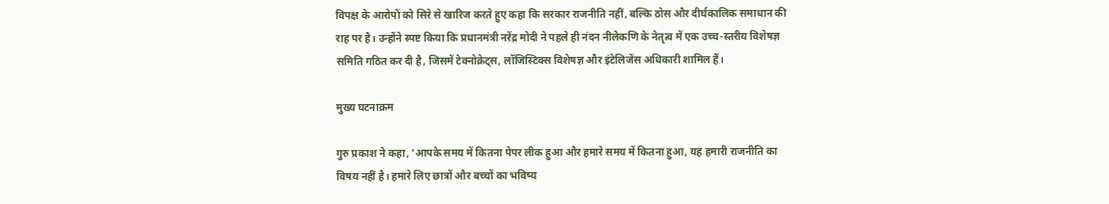विपक्ष के आरोपों को सिरे से खारिज करते हुए कहा कि सरकार राजनीति नहीं, बल्कि ठोस और दीर्घकालिक समाधान की राह पर है। उन्होंने स्पष्ट किया कि प्रधानमंत्री नरेंद्र मोदी ने पहले ही नंदन नीलेकणि के नेतृत्व में एक उच्च-स्तरीय विशेषज्ञ समिति गठित कर दी है, जिसमें टेक्नोक्रेट्स, लॉजिस्टिक्स विशेषज्ञ और इंटेलिजेंस अधिकारी शामिल हैं।

मुख्य घटनाक्रम

गुरु प्रकाश ने कहा, 'आपके समय में कितना पेपर लीक हुआ और हमारे समय में कितना हुआ, यह हमारी राजनीति का विषय नहीं है। हमारे लिए छात्रों और बच्चों का भविष्य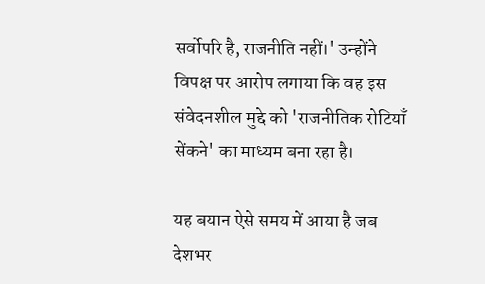सर्वोपरि है, राजनीति नहीं।' उन्होंने विपक्ष पर आरोप लगाया कि वह इस संवेदनशील मुद्दे को 'राजनीतिक रोटियाँ सेंकने' का माध्यम बना रहा है।

यह बयान ऐसे समय में आया है जब देशभर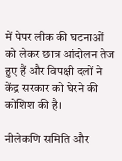में पेपर लीक की घटनाओं को लेकर छात्र आंदोलन तेज हुए हैं और विपक्षी दलों ने केंद्र सरकार को घेरने की कोशिश की है।

नीलेकणि समिति और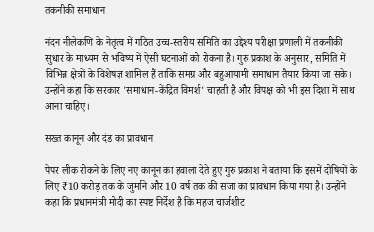तकनीकी समाधान

नंदन नीलेकणि के नेतृत्व में गठित उच्च-स्तरीय समिति का उद्देश्य परीक्षा प्रणाली में तकनीकी सुधार के माध्यम से भविष्य में ऐसी घटनाओं को रोकना है। गुरु प्रकाश के अनुसार, समिति में विभिन्न क्षेत्रों के विशेषज्ञ शामिल हैं ताकि समग्र और बहुआयामी समाधान तैयार किया जा सके। उन्होंने कहा कि सरकार 'समाधान-केंद्रित विमर्श' चाहती है और विपक्ष को भी इस दिशा में साथ आना चाहिए।

सख्त कानून और दंड का प्रावधान

पेपर लीक रोकने के लिए नए कानून का हवाला देते हुए गुरु प्रकाश ने बताया कि इसमें दोषियों के लिए ₹10 करोड़ तक के जुर्माने और 10 वर्ष तक की सजा का प्रावधान किया गया है। उन्होंने कहा कि प्रधानमंत्री मोदी का स्पष्ट निर्देश है कि महज चार्जशीट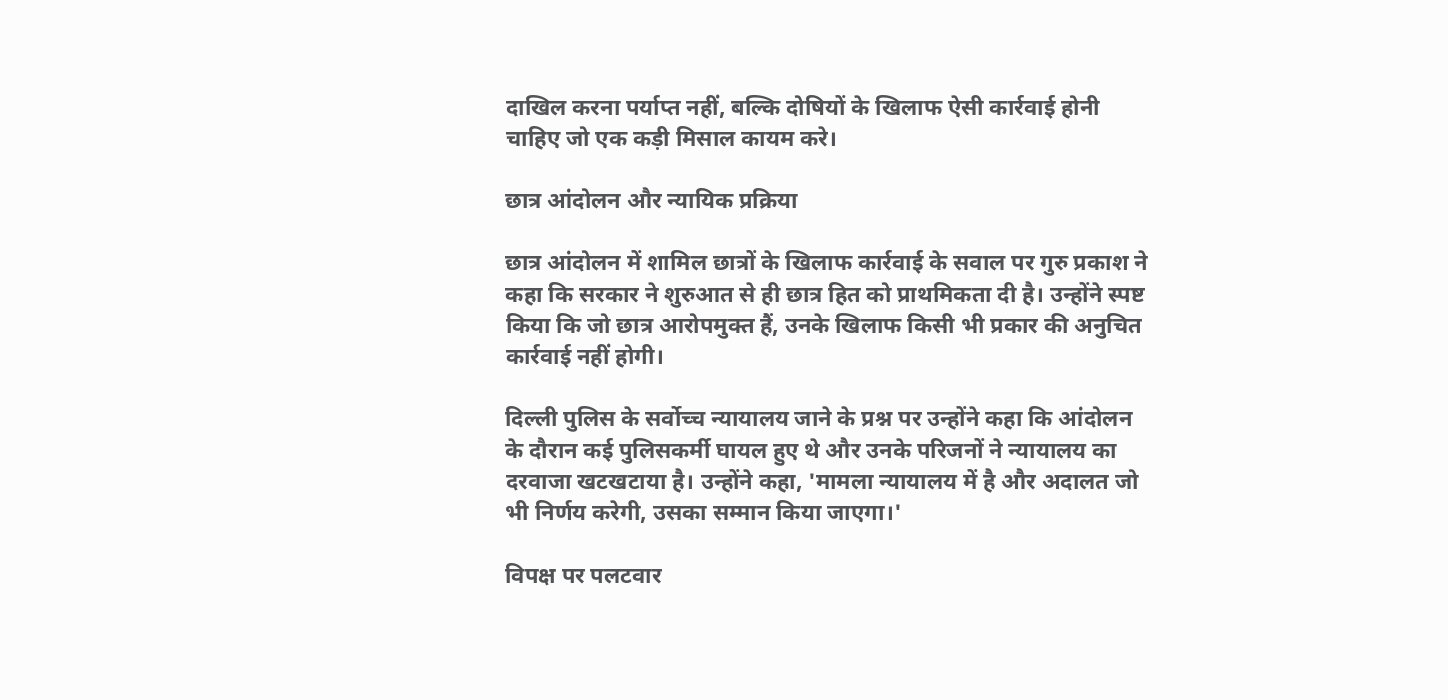दाखिल करना पर्याप्त नहीं, बल्कि दोषियों के खिलाफ ऐसी कार्रवाई होनी चाहिए जो एक कड़ी मिसाल कायम करे।

छात्र आंदोलन और न्यायिक प्रक्रिया

छात्र आंदोलन में शामिल छात्रों के खिलाफ कार्रवाई के सवाल पर गुरु प्रकाश ने कहा कि सरकार ने शुरुआत से ही छात्र हित को प्राथमिकता दी है। उन्होंने स्पष्ट किया कि जो छात्र आरोपमुक्त हैं, उनके खिलाफ किसी भी प्रकार की अनुचित कार्रवाई नहीं होगी।

दिल्ली पुलिस के सर्वोच्च न्यायालय जाने के प्रश्न पर उन्होंने कहा कि आंदोलन के दौरान कई पुलिसकर्मी घायल हुए थे और उनके परिजनों ने न्यायालय का दरवाजा खटखटाया है। उन्होंने कहा, 'मामला न्यायालय में है और अदालत जो भी निर्णय करेगी, उसका सम्मान किया जाएगा।'

विपक्ष पर पलटवार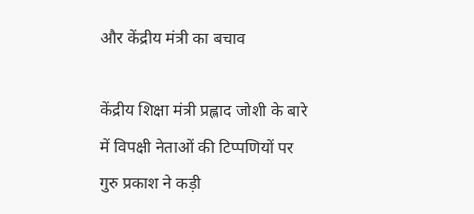और केंद्रीय मंत्री का बचाव

केंद्रीय शिक्षा मंत्री प्रह्लाद जोशी के बारे में विपक्षी नेताओं की टिप्पणियों पर गुरु प्रकाश ने कड़ी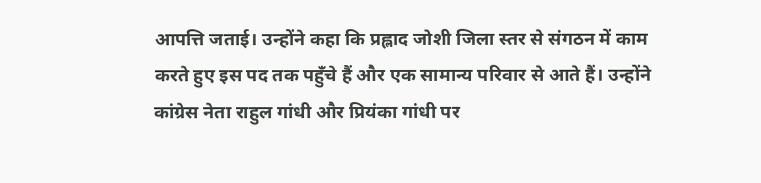आपत्ति जताई। उन्होंने कहा कि प्रह्लाद जोशी जिला स्तर से संगठन में काम करते हुए इस पद तक पहुँचे हैं और एक सामान्य परिवार से आते हैं। उन्होंने कांग्रेस नेता राहुल गांधी और प्रियंका गांधी पर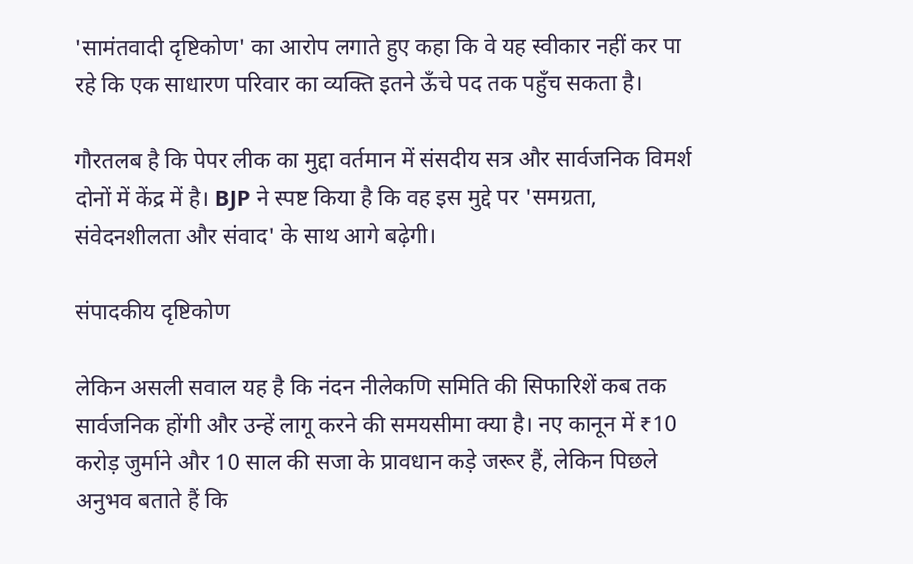'सामंतवादी दृष्टिकोण' का आरोप लगाते हुए कहा कि वे यह स्वीकार नहीं कर पा रहे कि एक साधारण परिवार का व्यक्ति इतने ऊँचे पद तक पहुँच सकता है।

गौरतलब है कि पेपर लीक का मुद्दा वर्तमान में संसदीय सत्र और सार्वजनिक विमर्श दोनों में केंद्र में है। BJP ने स्पष्ट किया है कि वह इस मुद्दे पर 'समग्रता, संवेदनशीलता और संवाद' के साथ आगे बढ़ेगी।

संपादकीय दृष्टिकोण

लेकिन असली सवाल यह है कि नंदन नीलेकणि समिति की सिफारिशें कब तक सार्वजनिक होंगी और उन्हें लागू करने की समयसीमा क्या है। नए कानून में ₹10 करोड़ जुर्माने और 10 साल की सजा के प्रावधान कड़े जरूर हैं, लेकिन पिछले अनुभव बताते हैं कि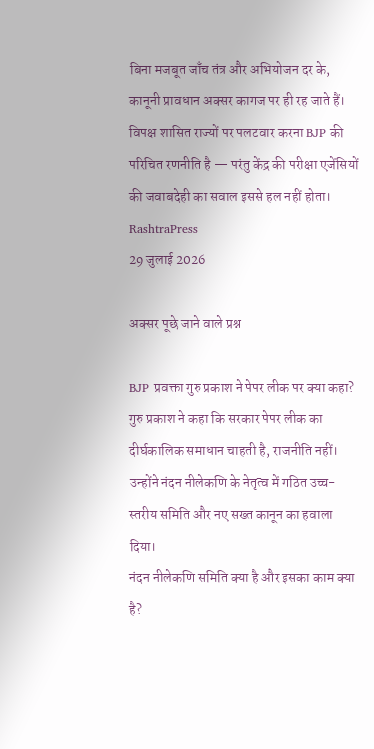बिना मजबूत जाँच तंत्र और अभियोजन दर के, कानूनी प्रावधान अक्सर कागज पर ही रह जाते हैं। विपक्ष शासित राज्यों पर पलटवार करना BJP की परिचित रणनीति है — परंतु केंद्र की परीक्षा एजेंसियों की जवाबदेही का सवाल इससे हल नहीं होता।
RashtraPress
29 जुलाई 2026

अक्सर पूछे जाने वाले प्रश्न

BJP प्रवक्ता गुरु प्रकाश ने पेपर लीक पर क्या कहा?
गुरु प्रकाश ने कहा कि सरकार पेपर लीक का दीर्घकालिक समाधान चाहती है, राजनीति नहीं। उन्होंने नंदन नीलेकणि के नेतृत्व में गठित उच्च-स्तरीय समिति और नए सख्त कानून का हवाला दिया।
नंदन नीलेकणि समिति क्या है और इसका काम क्या है?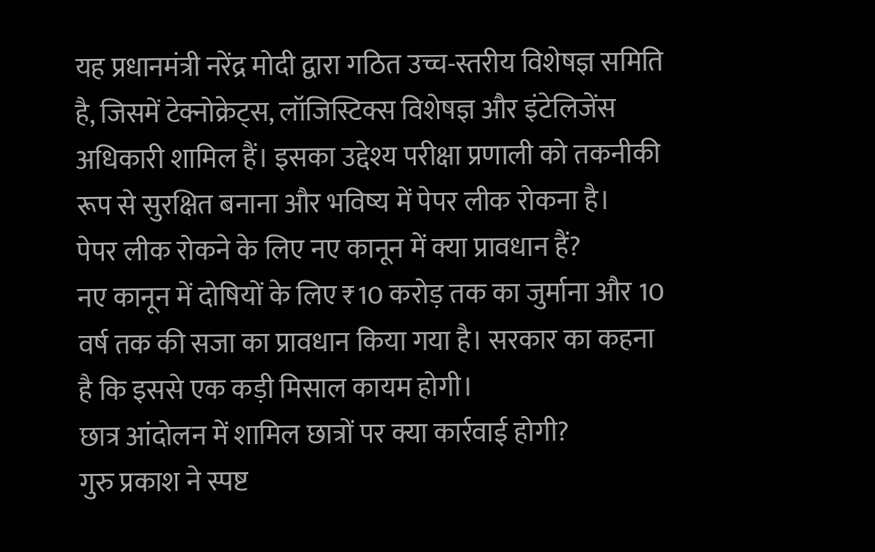यह प्रधानमंत्री नरेंद्र मोदी द्वारा गठित उच्च-स्तरीय विशेषज्ञ समिति है, जिसमें टेक्नोक्रेट्स, लॉजिस्टिक्स विशेषज्ञ और इंटेलिजेंस अधिकारी शामिल हैं। इसका उद्देश्य परीक्षा प्रणाली को तकनीकी रूप से सुरक्षित बनाना और भविष्य में पेपर लीक रोकना है।
पेपर लीक रोकने के लिए नए कानून में क्या प्रावधान हैं?
नए कानून में दोषियों के लिए ₹10 करोड़ तक का जुर्माना और 10 वर्ष तक की सजा का प्रावधान किया गया है। सरकार का कहना है कि इससे एक कड़ी मिसाल कायम होगी।
छात्र आंदोलन में शामिल छात्रों पर क्या कार्रवाई होगी?
गुरु प्रकाश ने स्पष्ट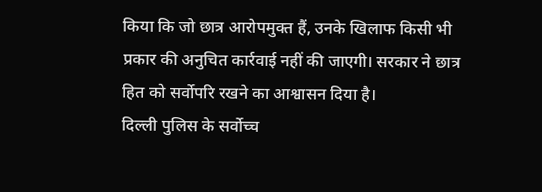किया कि जो छात्र आरोपमुक्त हैं, उनके खिलाफ किसी भी प्रकार की अनुचित कार्रवाई नहीं की जाएगी। सरकार ने छात्र हित को सर्वोपरि रखने का आश्वासन दिया है।
दिल्ली पुलिस के सर्वोच्च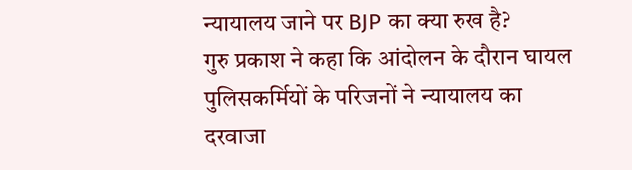न्यायालय जाने पर BJP का क्या रुख है?
गुरु प्रकाश ने कहा कि आंदोलन के दौरान घायल पुलिसकर्मियों के परिजनों ने न्यायालय का दरवाजा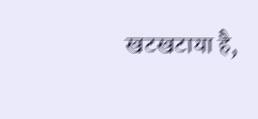खटखटाया है,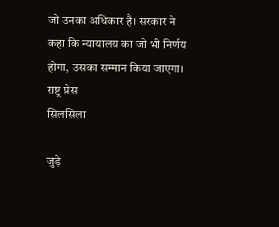जो उनका अधिकार है। सरकार ने कहा कि न्यायालय का जो भी निर्णय होगा, उसका सम्मान किया जाएगा।
राष्ट्र प्रेस
सिलसिला

जुड़े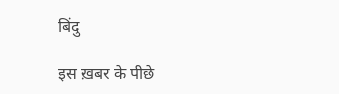बिंदु

इस ख़बर के पीछे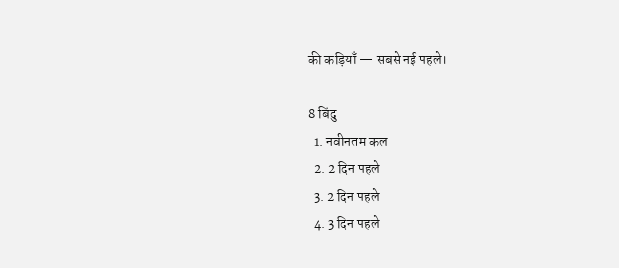की कड़ियाँ — सबसे नई पहले।

8 बिंदु
  1. नवीनतम कल
  2. 2 दिन पहले
  3. 2 दिन पहले
  4. 3 दिन पहले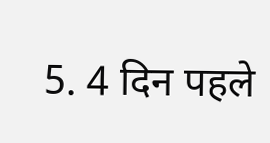5. 4 दिन पहले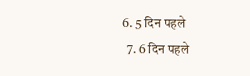6. 5 दिन पहले
  7. 6 दिन पहले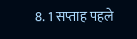8. 1 सप्ताह पहले